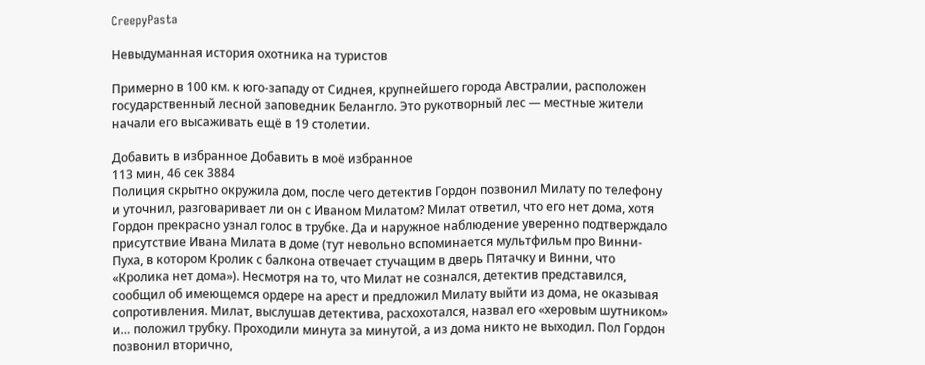CreepyPasta

Невыдуманная история охотника на туристов

Примерно в 100 км. к юго-западу от Сиднея, крупнейшего города Австралии, расположен государственный лесной заповедник Белангло. Это рукотворный лес — местные жители начали его высаживать ещё в 19 столетии.

Добавить в избранное Добавить в моё избранное
113 мин, 46 сек 3884
Полиция скрытно окружила дом, после чего детектив Гордон позвонил Милату по телефону и уточнил, разговаривает ли он с Иваном Милатом? Милат ответил, что его нет дома, хотя Гордон прекрасно узнал голос в трубке. Да и наружное наблюдение уверенно подтверждало присутствие Ивана Милата в доме (тут невольно вспоминается мультфильм про Винни-Пуха, в котором Кролик с балкона отвечает стучащим в дверь Пятачку и Винни, что «Кролика нет дома»). Несмотря на то, что Милат не сознался, детектив представился, сообщил об имеющемся ордере на арест и предложил Милату выйти из дома, не оказывая сопротивления. Милат, выслушав детектива, расхохотался, назвал его «херовым шутником» и… положил трубку. Проходили минута за минутой, а из дома никто не выходил. Пол Гордон позвонил вторично,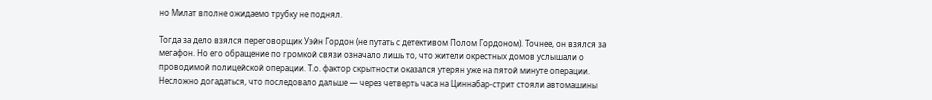но Милат вполне ожидаемо трубку не поднял.

Тогда за дело взялся переговорщик Уэйн Гордон (не путать с детективом Полом Гордоном). Точнее, он взялся за мегафон. Но его обращение по громкой связи означало лишь то, что жители окрестных домов услышали о проводимой полицейской операции. Т.о. фактор скрытности оказался утерян уже на пятой минуте операции. Несложно догадаться, что последовало дальше — через четверть часа на Циннабар-стрит стояли автомашины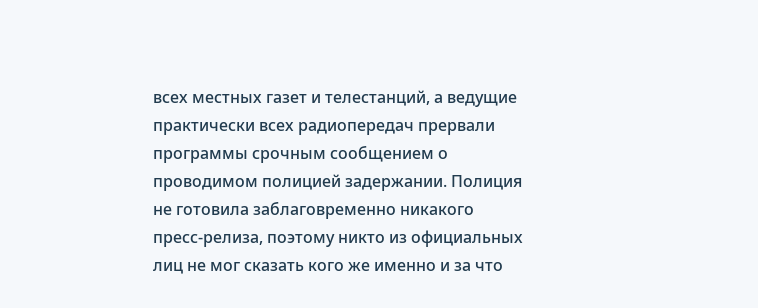всех местных газет и телестанций, а ведущие практически всех радиопередач прервали программы срочным сообщением о проводимом полицией задержании. Полиция не готовила заблаговременно никакого пресс-релиза, поэтому никто из официальных лиц не мог сказать кого же именно и за что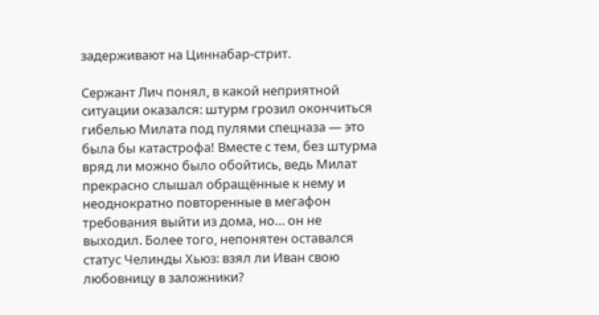задерживают на Циннабар-стрит.

Сержант Лич понял, в какой неприятной ситуации оказался: штурм грозил окончиться гибелью Милата под пулями спецназа — это была бы катастрофа! Вместе с тем, без штурма вряд ли можно было обойтись, ведь Милат прекрасно слышал обращённые к нему и неоднократно повторенные в мегафон требования выйти из дома, но… он не выходил. Более того, непонятен оставался статус Челинды Хьюз: взял ли Иван свою любовницу в заложники?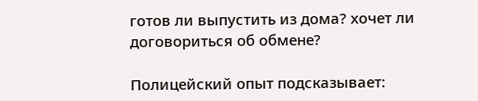готов ли выпустить из дома? хочет ли договориться об обмене?

Полицейский опыт подсказывает: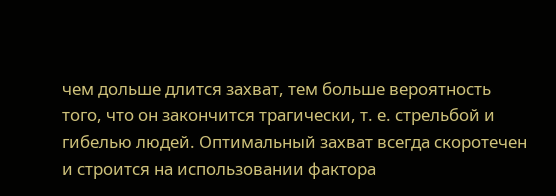чем дольше длится захват, тем больше вероятность того, что он закончится трагически, т. е. стрельбой и гибелью людей. Оптимальный захват всегда скоротечен и строится на использовании фактора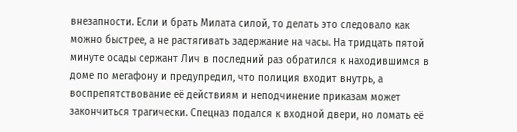внезапности. Если и брать Милата силой, то делать это следовало как можно быстрее, а не растягивать задержание на часы. На тридцать пятой минуте осады сержант Лич в последний раз обратился к находившимся в доме по мегафону и предупредил, что полиция входит внутрь, а воспрепятствование её действиям и неподчинение приказам может закончиться трагически. Спецназ подался к входной двери, но ломать её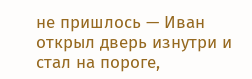не пришлось — Иван открыл дверь изнутри и стал на пороге,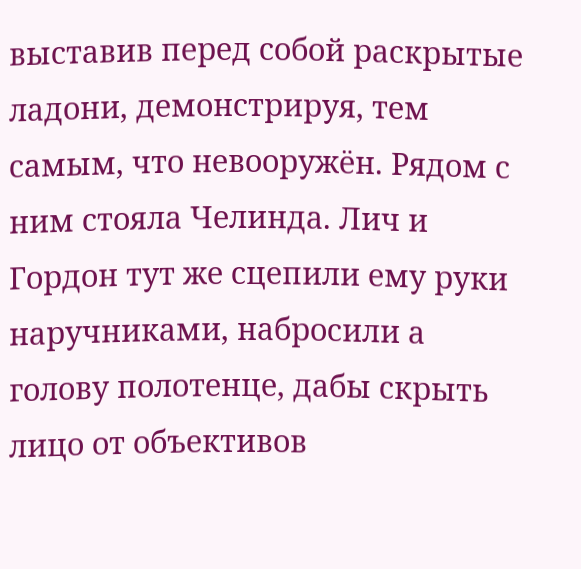выставив перед собой раскрытые ладони, демонстрируя, тем самым, что невооружён. Рядом с ним стояла Челинда. Лич и Гордон тут же сцепили ему руки наручниками, набросили а голову полотенце, дабы скрыть лицо от объективов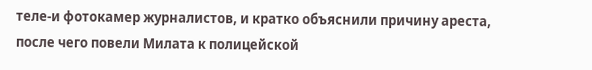теле-и фотокамер журналистов, и кратко объяснили причину ареста, после чего повели Милата к полицейской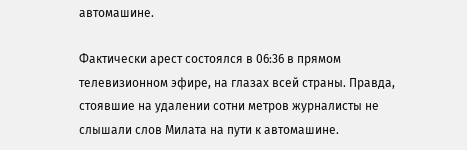автомашине.

Фактически арест состоялся в 06:36 в прямом телевизионном эфире, на глазах всей страны. Правда, стоявшие на удалении сотни метров журналисты не слышали слов Милата на пути к автомашине.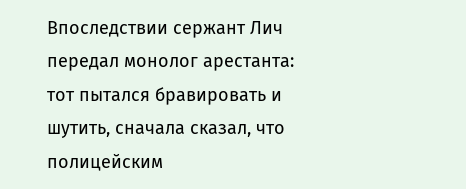Впоследствии сержант Лич передал монолог арестанта: тот пытался бравировать и шутить, сначала сказал, что полицейским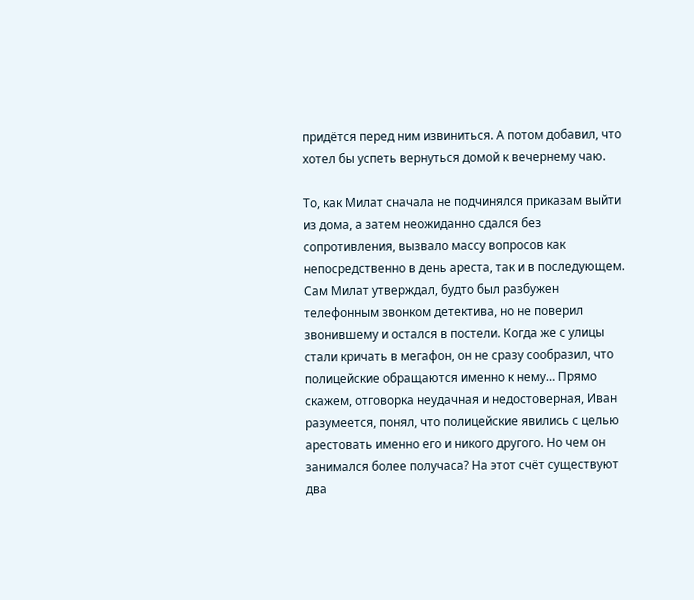придётся перед ним извиниться. А потом добавил, что хотел бы успеть вернуться домой к вечернему чаю.

То, как Милат сначала не подчинялся приказам выйти из дома, а затем неожиданно сдался без сопротивления, вызвало массу вопросов как непосредственно в день ареста, так и в последующем. Сам Милат утверждал, будто был разбужен телефонным звонком детектива, но не поверил звонившему и остался в постели. Когда же с улицы стали кричать в мегафон, он не сразу сообразил, что полицейские обращаются именно к нему… Прямо скажем, отговорка неудачная и недостоверная, Иван разумеется, понял, что полицейские явились с целью арестовать именно его и никого другого. Но чем он занимался более получаса? На этот счёт существуют два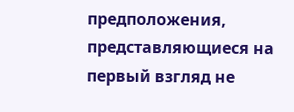предположения, представляющиеся на первый взгляд не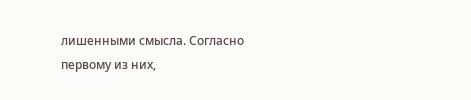лишенными смысла. Согласно первому из них,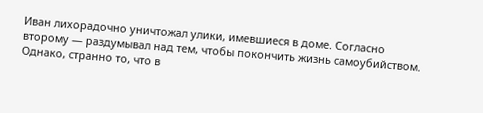Иван лихорадочно уничтожал улики, имевшиеся в доме. Согласно второму — раздумывал над тем, чтобы покончить жизнь самоубийством. Однако, странно то, что в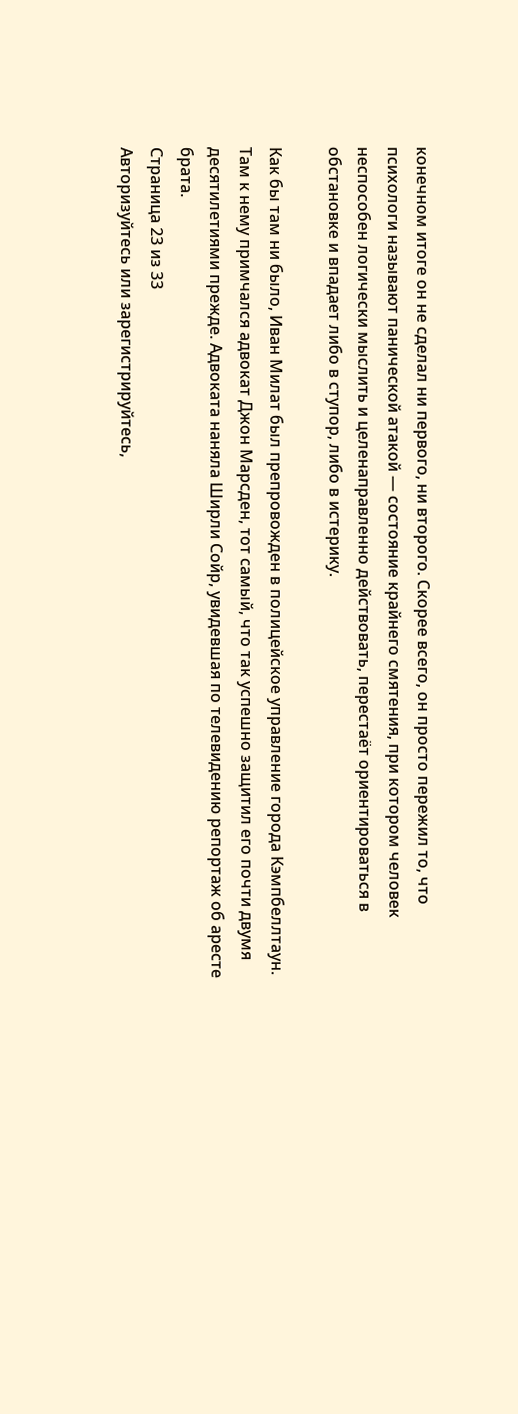конечном итоге он не сделал ни первого, ни второго. Скорее всего, он просто пережил то, что психологи называют панической атакой — состояние крайнего смятения, при котором человек неспособен логически мыслить и целенаправленно действовать, перестаёт ориентироваться в обстановке и впадает либо в ступор, либо в истерику.

Как бы там ни было, Иван Милат был препровожден в полицейское управление города Кэмпбеллтаун. Там к нему примчался адвокат Джон Марсден, тот самый, что так успешно защитил его почти двумя десятилетиями прежде. Адвоката наняла Ширли Сойр, увидевшая по телевидению репортаж об аресте брата.
Страница 23 из 33
Авторизуйтесь или зарегистрируйтесь,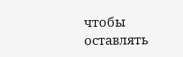чтобы оставлять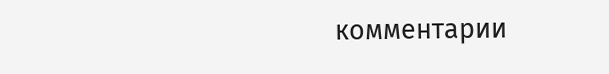комментарии